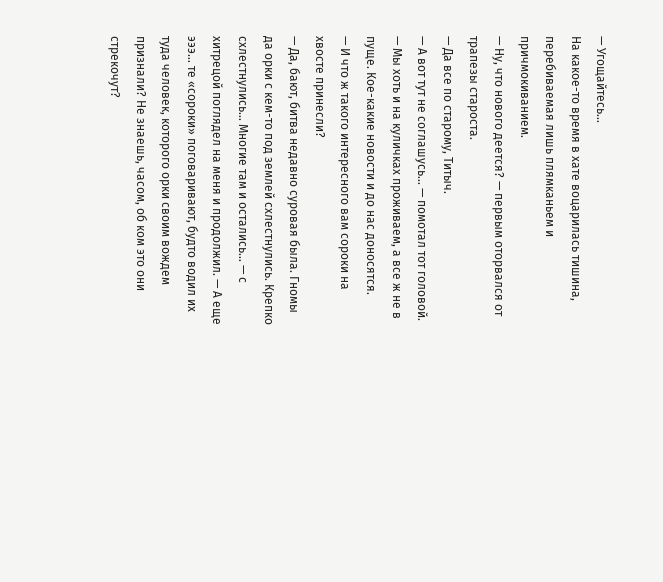— Угощайтесь…
На какое-то время в хате воцарилась тишина, перебиваемая лишь плямканьем и причмокиванием.
— Ну, что нового деется? — первым оторвался от трапезы староста.
— Да все по старому, Титыч.
— А вот тут не соглашусь… — помотал тот головой. — Мы хоть и на куличках проживаем, а все ж не в пуще. Кое-какие новости и до нас доносятся.
— И что ж такого интересного вам сороки на хвосте принесли?
— Да, бают, битва недавно суровая была. Гномы да орки с кем-то под землей схлестнулись. Крепко схлестнулись… Многие там и остались… — с хитрецой поглядел на меня и продолжил. — А еще эээ… те «сороки» поговаривают, будто водил их туда человек, которого орки своим вождем признали? Не знаешь, часом, об ком это они стрекочут?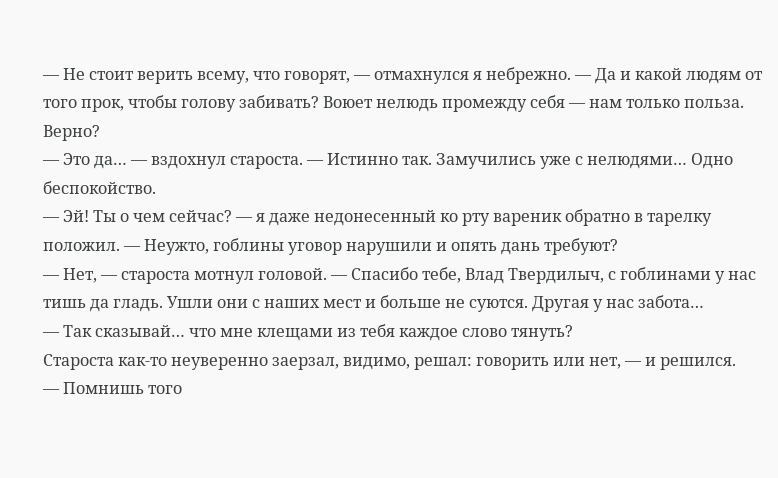— Не стоит верить всему, что говорят, — отмахнулся я небрежно. — Да и какой людям от того прок, чтобы голову забивать? Воюет нелюдь промежду себя — нам только польза. Верно?
— Это да… — вздохнул староста. — Истинно так. Замучились уже с нелюдями… Одно беспокойство.
— Эй! Ты о чем сейчас? — я даже недонесенный ко рту вареник обратно в тарелку положил. — Неужто, гоблины уговор нарушили и опять дань требуют?
— Нет, — староста мотнул головой. — Спасибо тебе, Влад Твердилыч, с гоблинами у нас тишь да гладь. Ушли они с наших мест и больше не суются. Другая у нас забота…
— Так сказывай… что мне клещами из тебя каждое слово тянуть?
Староста как-то неуверенно заерзал, видимо, решал: говорить или нет, — и решился.
— Помнишь того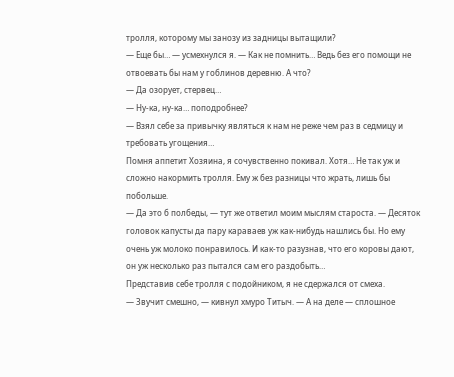тролля, которому мы занозу из задницы вытащили?
— Еще бы… — усмехнулся я. — Как не помнить… Ведь без его помощи не отвоевать бы нам у гоблинов деревню. А что?
— Да озорует, стервец…
— Ну-ка, ну-ка… поподробнее?
— Взял себе за привычку являться к нам не реже чем раз в седмицу и требовать угощения…
Помня аппетит Хозяина, я сочувственно покивал. Хотя… Не так уж и сложно накормить тролля. Ему ж без разницы что жрать, лишь бы побольше.
— Да это б полбеды, — тут же ответил моим мыслям староста. — Десяток головок капусты да пару караваев уж как-нибудь нашлись бы. Но ему очень уж молоко понравилось. И как-то разузнав, что его коровы дают, он уж несколько раз пытался сам его раздобыть…
Представив себе тролля с подойником, я не сдержался от смеха.
— Звучит смешно, — кивнул хмуро Титыч. — А на деле — сплошное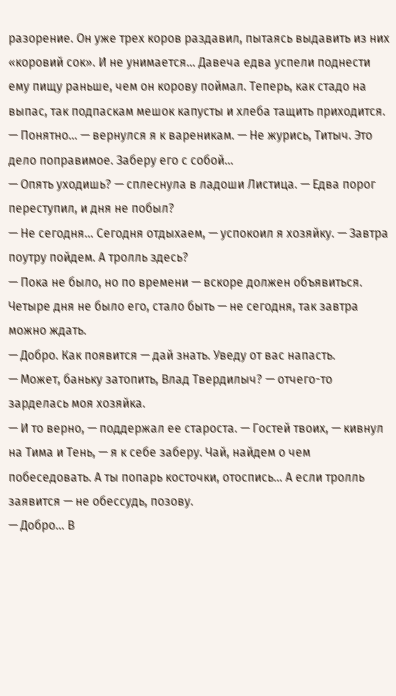разорение. Он уже трех коров раздавил, пытаясь выдавить из них «коровий сок». И не унимается… Давеча едва успели поднести ему пищу раньше, чем он корову поймал. Теперь, как стадо на выпас, так подпаскам мешок капусты и хлеба тащить приходится.
— Понятно… — вернулся я к вареникам. — Не журись, Титыч. Это дело поправимое. Заберу его с собой…
— Опять уходишь? — сплеснула в ладоши Листица. — Едва порог переступил, и дня не побыл?
— Не сегодня… Сегодня отдыхаем, — успокоил я хозяйку. — Завтра поутру пойдем. А тролль здесь?
— Пока не было, но по времени — вскоре должен объявиться. Четыре дня не было его, стало быть — не сегодня, так завтра можно ждать.
— Добро. Как появится — дай знать. Уведу от вас напасть.
— Может, баньку затопить, Влад Твердилыч? — отчего-то зарделась моя хозяйка.
— И то верно, — поддержал ее староста. — Гостей твоих, — кивнул на Тима и Тень, — я к себе заберу. Чай, найдем о чем побеседовать. А ты попарь косточки, отоспись… А если тролль заявится — не обессудь, позову.
— Добро… В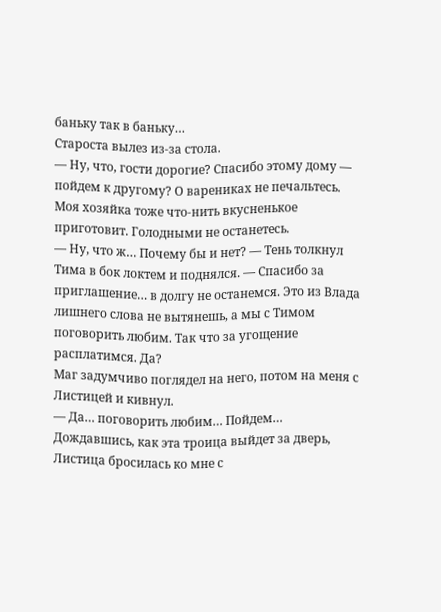баньку так в баньку…
Староста вылез из-за стола.
— Ну, что, гости дорогие? Спасибо этому дому — пойдем к другому? О варениках не печальтесь. Моя хозяйка тоже что-нить вкусненькое приготовит. Голодными не останетесь.
— Ну, что ж… Почему бы и нет? — Тень толкнул Тима в бок локтем и поднялся. — Спасибо за приглашение… в долгу не останемся. Это из Влада лишнего слова не вытянешь, а мы с Тимом поговорить любим. Так что за угощение расплатимся. Да?
Маг задумчиво поглядел на него, потом на меня с Листицей и кивнул.
— Да… поговорить любим… Пойдем…
Дождавшись, как эта троица выйдет за дверь, Листица бросилась ко мне с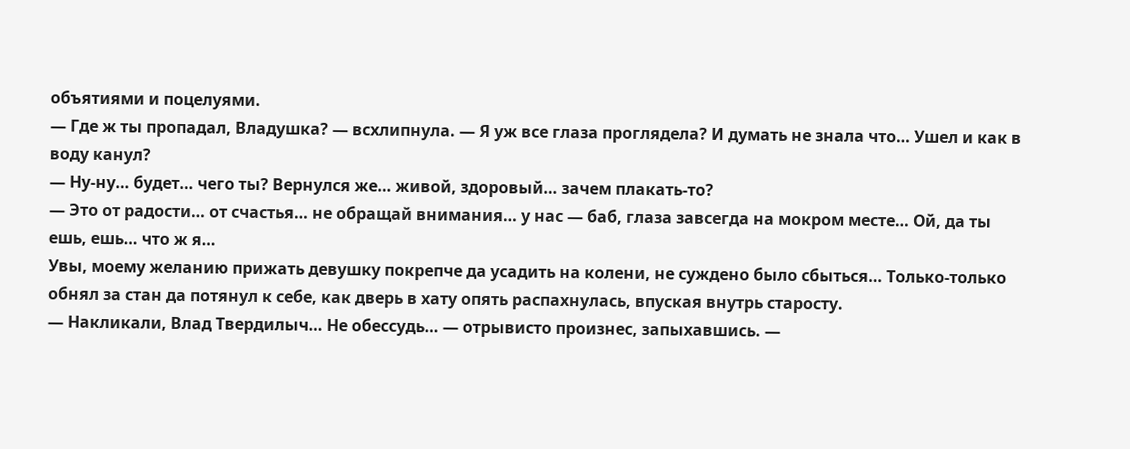объятиями и поцелуями.
— Где ж ты пропадал, Владушка? — всхлипнула. — Я уж все глаза проглядела? И думать не знала что… Ушел и как в воду канул?
— Ну-ну… будет… чего ты? Вернулся же… живой, здоровый… зачем плакать-то?
— Это от радости… от счастья… не обращай внимания… у нас — баб, глаза завсегда на мокром месте… Ой, да ты ешь, ешь… что ж я…
Увы, моему желанию прижать девушку покрепче да усадить на колени, не суждено было сбыться… Только-только обнял за стан да потянул к себе, как дверь в хату опять распахнулась, впуская внутрь старосту.
— Накликали, Влад Твердилыч… Не обессудь… — отрывисто произнес, запыхавшись. —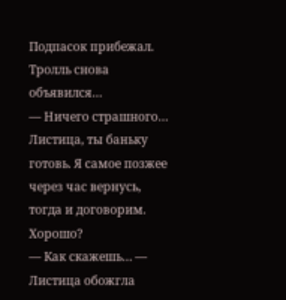Подпасок прибежал. Тролль снова объявился…
— Ничего страшного… Листица, ты баньку готовь. Я самое позжее через час вернусь, тогда и договорим. Хорошо?
— Как скажешь… — Листица обожгла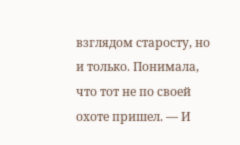взглядом старосту, но и только. Понимала, что тот не по своей охоте пришел. — И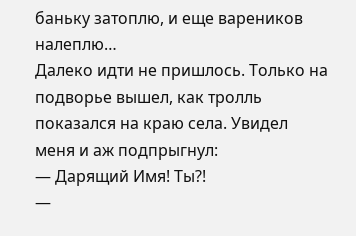баньку затоплю, и еще вареников налеплю…
Далеко идти не пришлось. Только на подворье вышел, как тролль показался на краю села. Увидел меня и аж подпрыгнул:
— Дарящий Имя! Ты?!
—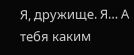Я, дружище. Я… А тебя каким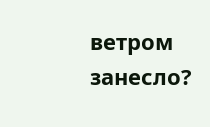ветром занесло?